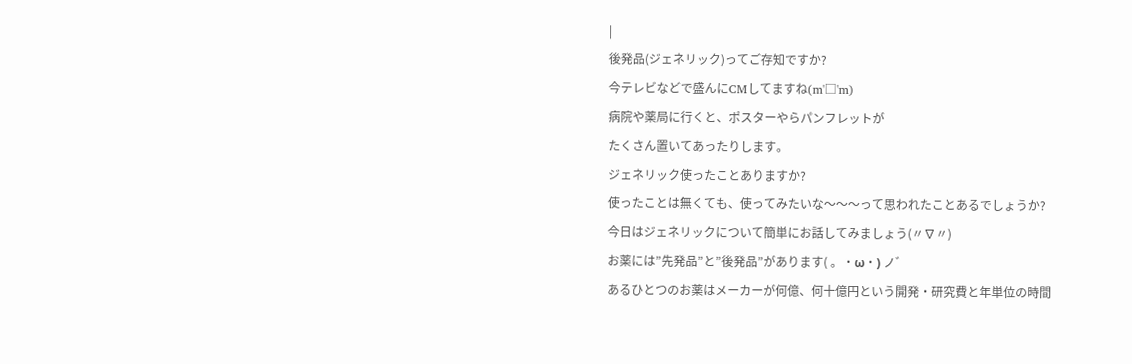|
後発品(ジェネリック)ってご存知ですか?
今テレビなどで盛んにCMしてますね(m'□'m)
病院や薬局に行くと、ポスターやらパンフレットが
たくさん置いてあったりします。
ジェネリック使ったことありますか?
使ったことは無くても、使ってみたいな〜〜〜って思われたことあるでしょうか?
今日はジェネリックについて簡単にお話してみましょう(〃∇〃)
お薬には”先発品”と”後発品”があります( 。・ω・) ノ゛
あるひとつのお薬はメーカーが何億、何十億円という開発・研究費と年単位の時間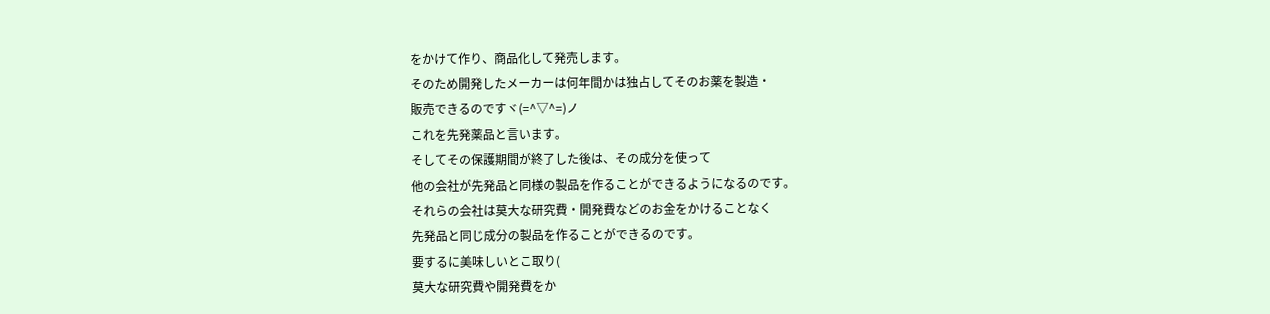をかけて作り、商品化して発売します。
そのため開発したメーカーは何年間かは独占してそのお薬を製造・
販売できるのですヾ(=^▽^=)ノ
これを先発薬品と言います。
そしてその保護期間が終了した後は、その成分を使って
他の会社が先発品と同様の製品を作ることができるようになるのです。
それらの会社は莫大な研究費・開発費などのお金をかけることなく
先発品と同じ成分の製品を作ることができるのです。
要するに美味しいとこ取り(
莫大な研究費や開発費をか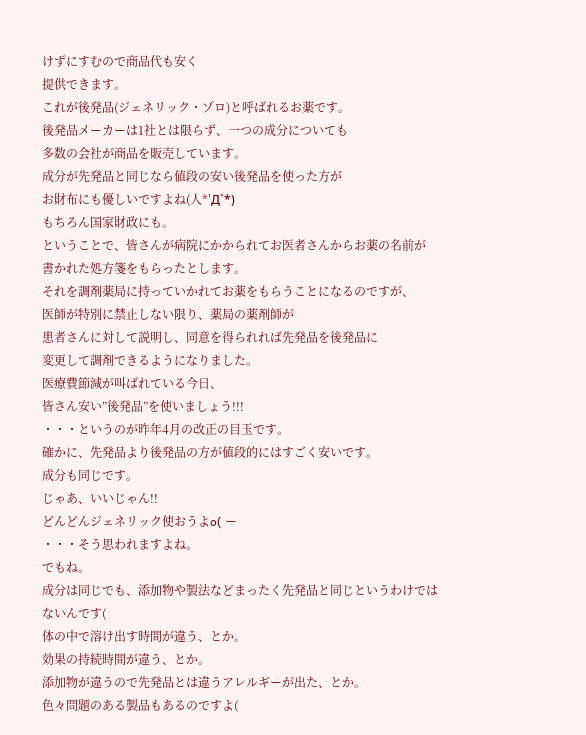けずにすむので商品代も安く
提供できます。
これが後発品(ジェネリック・ゾロ)と呼ばれるお薬です。
後発品メーカーは1社とは限らず、一つの成分についても
多数の会社が商品を販売しています。
成分が先発品と同じなら値段の安い後発品を使った方が
お財布にも優しいですよね(人*′Д`*)
もちろん国家財政にも。
ということで、皆さんが病院にかかられてお医者さんからお薬の名前が
書かれた処方箋をもらったとします。
それを調剤薬局に持っていかれてお薬をもらうことになるのですが、
医師が特別に禁止しない限り、薬局の薬剤師が
患者さんに対して説明し、同意を得られれば先発品を後発品に
変更して調剤できるようになりました。
医療費節減が叫ばれている今日、
皆さん安い”後発品”を使いましょう!!!
・・・というのが昨年4月の改正の目玉です。
確かに、先発品より後発品の方が値段的にはすごく安いです。
成分も同じです。
じゃあ、いいじゃん!!
どんどんジェネリック使おうよo( ー
・・・そう思われますよね。
でもね。
成分は同じでも、添加物や製法などまったく先発品と同じというわけでは
ないんです(
体の中で溶け出す時間が違う、とか。
効果の持続時間が違う、とか。
添加物が違うので先発品とは違うアレルギーが出た、とか。
色々問題のある製品もあるのですよ(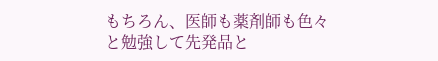もちろん、医師も薬剤師も色々と勉強して先発品と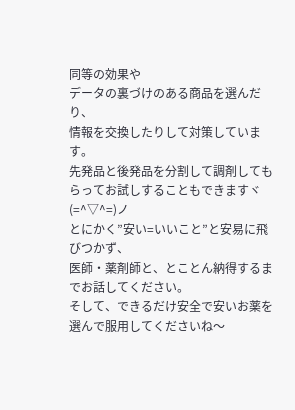同等の効果や
データの裏づけのある商品を選んだり、
情報を交換したりして対策しています。
先発品と後発品を分割して調剤してもらってお試しすることもできますヾ(=^▽^=)ノ
とにかく”安い=いいこと”と安易に飛びつかず、
医師・薬剤師と、とことん納得するまでお話してください。
そして、できるだけ安全で安いお薬を選んで服用してくださいね〜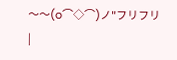〜〜(o⌒◇⌒)ノ"フリフリ
|